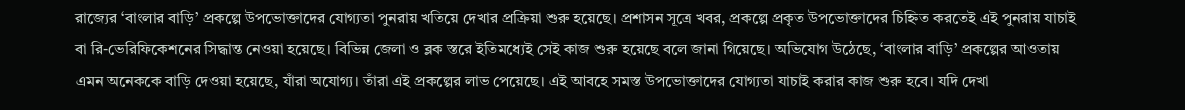রাজ্যের ‘বাংলার বাড়ি’ প্রকল্পে উপভোক্তাদের যোগ্যতা পুনরায় খতিয়ে দেখার প্রক্রিয়া শুরু হয়েছে। প্রশাসন সূত্রে খবর, প্রকল্পে প্রকৃত উপভোক্তাদের চিহ্নিত করতেই এই পুনরায় যাচাই বা রি-ভেরিফিকেশনের সিদ্ধান্ত নেওয়া হয়েছে। বিভিন্ন জেলা ও ব্লক স্তরে ইতিমধ্যেই সেই কাজ শুরু হয়েছে বলে জানা গিয়েছে। অভিযোগ উঠেছে, ‘বাংলার বাড়ি’ প্রকল্পের আওতায় এমন অনেককে বাড়ি দেওয়া হয়েছে, যাঁরা অযোগ্য। তাঁরা এই প্রকল্পের লাভ পেয়েছে। এই আবহে সমস্ত উপভোক্তাদের যোগ্যতা যাচাই করার কাজ শুরু হবে। যদি দেখা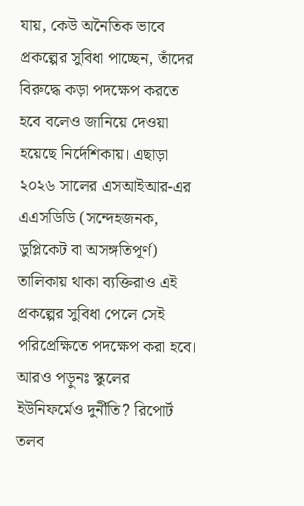যায়, কেউ অনৈতিক ভাবে প্রকল্পের সুবিধা পাচ্ছেন, তাঁদের বিরুদ্ধে কড়া পদক্ষেপ করতে হবে বলেও জানিয়ে দেওয়া হয়েছে নির্দেশিকায়। এছাড়া ২০২৬ সালের এসআইআর-এর এএসডিডি (সন্দেহজনক, ডুপ্লিকেট বা অসঙ্গতিপূর্ণ) তালিকায় থাকা ব্যক্তিরাও এই প্রকল্পের সুবিধা পেলে সেই পরিপ্রেক্ষিতে পদক্ষেপ করা হবে।
আরও পড়ুনঃ স্কুলের ইউনিফর্মেও দুর্নীতি? রিপোর্ট তলব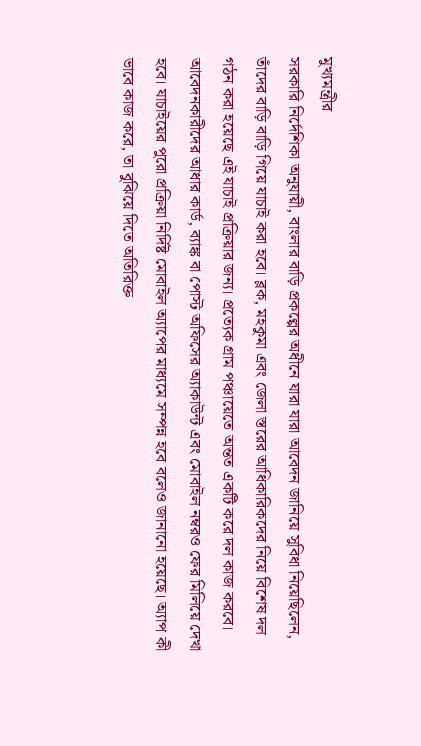মুখ্যমন্ত্রীর
সরকারি নির্দেশিকা অনুযায়ী, বাংলার বাড়ি প্রকল্পের অধীনে যারা যারা আবেদন জানিয়ে সুবিধা নিয়েছিলেন, তাঁদের বাড়ি বাড়ি গিয়ে যাচাই করা হবে। ব্লক, মহকুমা এবং জেলা স্তরের আধিকারিকদের নিয়ে বিশেষ দল গঠন করা হয়েছে এই যাচাই প্রক্রিয়ার জন্য। প্রত্যেক গ্রাম পঞ্চায়েতে অন্তত একটি করে দল কাজ করবে। আবেদনকারীদের আধার কার্ড, ব্যাঙ্ক বা পোস্ট অফিসের অ্যাকাউন্ট এবং মোবাইল নম্বরও ফের মিলিয়ে দেখা হবে। যাচাইয়ের পুরো প্রক্রিয়া নির্দিষ্ট মোবাইল অ্যাপের মাধ্যমে সম্পন্ন হবে বলেও জানানো হয়েছে। অ্যাপ কী ভাবে কাজ করে, তা বুঝিয়ে দিতে অতিরিক্ত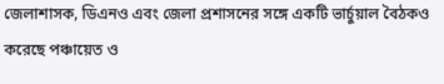জেলাশাসক, ডিএনও এবং জেলা প্রশাসনের সঙ্গে একটি ভার্চুয়াল বৈঠকও করেছে পঞ্চায়েত ও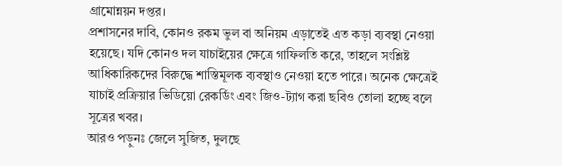গ্রামোন্নয়ন দপ্তর।
প্রশাসনের দাবি, কোনও রকম ভুল বা অনিয়ম এড়াতেই এত কড়া ব্যবস্থা নেওয়া হয়েছে। যদি কোনও দল যাচাইয়ের ক্ষেত্রে গাফিলতি করে, তাহলে সংশ্লিষ্ট আধিকারিকদের বিরুদ্ধে শাস্তিমূলক ব্যবস্থাও নেওয়া হতে পারে। অনেক ক্ষেত্রেই যাচাই প্রক্রিয়ার ভিডিয়ো রেকর্ডিং এবং জিও-ট্যাগ করা ছবিও তোলা হচ্ছে বলে সূত্রের খবর।
আরও পড়ুনঃ জেলে সুজিত, দুলছে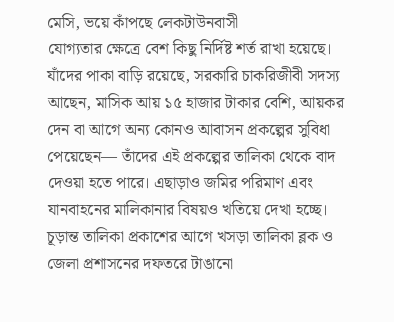মেসি, ভয়ে কাঁপছে লেকটাউনবাসী
যোগ্যতার ক্ষেত্রে বেশ কিছু নির্দিষ্ট শর্ত রাখা হয়েছে। যাঁদের পাকা বাড়ি রয়েছে, সরকারি চাকরিজীবী সদস্য আছেন, মাসিক আয় ১৫ হাজার টাকার বেশি, আয়কর দেন বা আগে অন্য কোনও আবাসন প্রকল্পের সুবিধা পেয়েছেন— তাঁদের এই প্রকল্পের তালিকা থেকে বাদ দেওয়া হতে পারে। এছাড়াও জমির পরিমাণ এবং যানবাহনের মালিকানার বিষয়ও খতিয়ে দেখা হচ্ছে। চূড়ান্ত তালিকা প্রকাশের আগে খসড়া তালিকা ব্লক ও জেলা প্রশাসনের দফতরে টাঙানো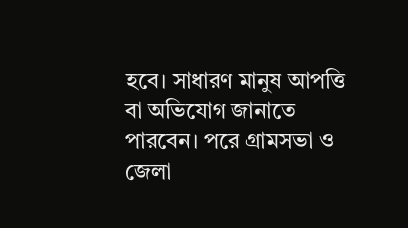হবে। সাধারণ মানুষ আপত্তি বা অভিযোগ জানাতে পারবেন। পরে গ্রামসভা ও জেলা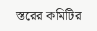স্তরের কমিটির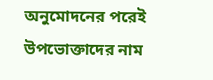অনুমোদনের পরেই উপভোক্তাদের নাম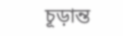চূড়ান্ত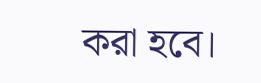করা হবে।